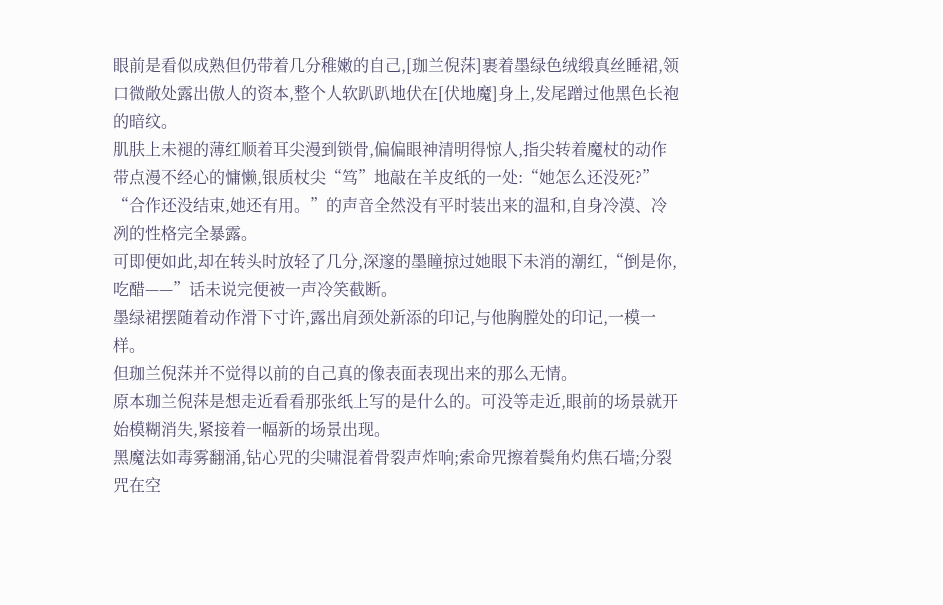眼前是看似成熟但仍带着几分稚嫩的自己,[珈兰倪莯]裹着墨绿色绒缎真丝睡裙,领口微敞处露出傲人的资本,整个人软趴趴地伏在[伏地魔]身上,发尾蹭过他黑色长袍的暗纹。
肌肤上未褪的薄红顺着耳尖漫到锁骨,偏偏眼神清明得惊人,指尖转着魔杖的动作带点漫不经心的慵懒,银质杖尖“笃”地敲在羊皮纸的一处:“她怎么还没死?”
“合作还没结束,她还有用。”的声音全然没有平时装出来的温和,自身冷漠、冷冽的性格完全暴露。
可即便如此,却在转头时放轻了几分,深邃的墨瞳掠过她眼下未消的潮红,“倒是你,吃醋——”话未说完便被一声冷笑截断。
墨绿裙摆随着动作滑下寸许,露出肩颈处新添的印记,与他胸膛处的印记,一模一样。
但珈兰倪莯并不觉得以前的自己真的像表面表现出来的那么无情。
原本珈兰倪莯是想走近看看那张纸上写的是什么的。可没等走近,眼前的场景就开始模糊消失,紧接着一幅新的场景出现。
黑魔法如毒雾翻涌,钻心咒的尖啸混着骨裂声炸响;索命咒擦着鬓角灼焦石墙;分裂咒在空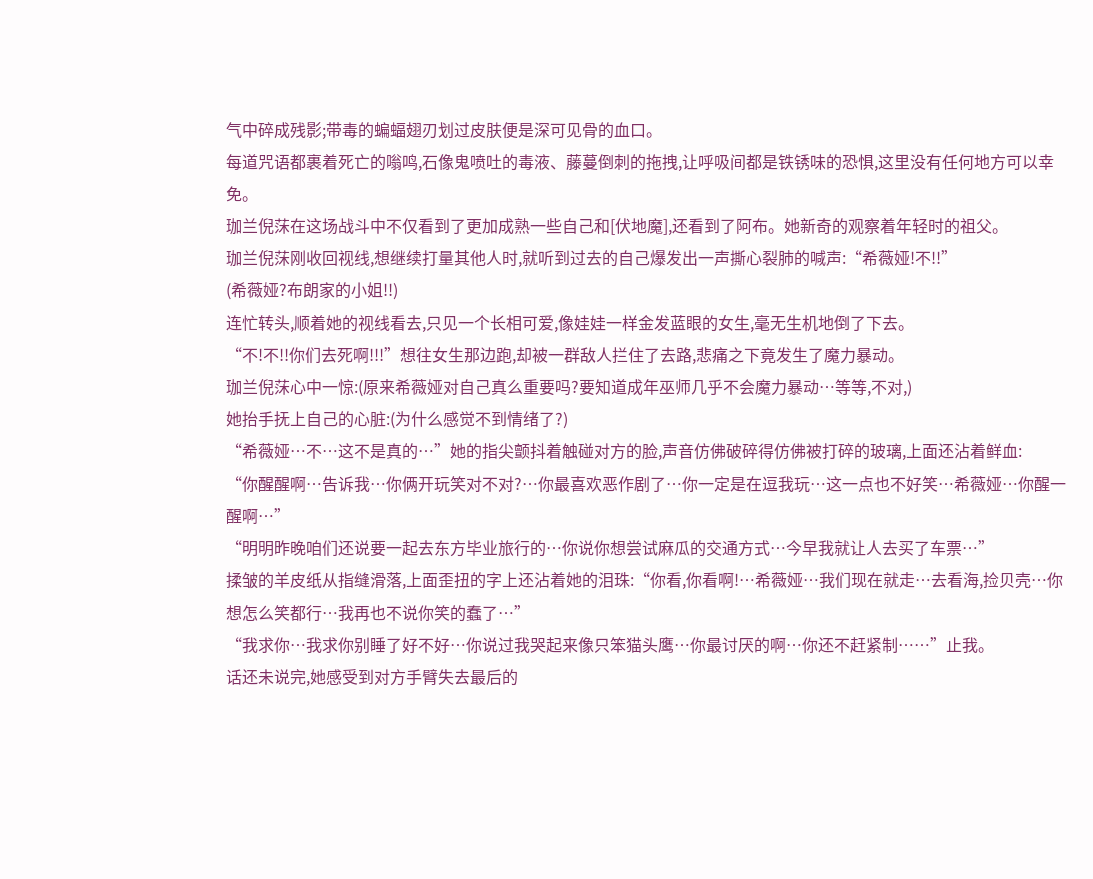气中碎成残影;带毒的蝙蝠翅刃划过皮肤便是深可见骨的血口。
每道咒语都裹着死亡的嗡鸣,石像鬼喷吐的毒液、藤蔓倒刺的拖拽,让呼吸间都是铁锈味的恐惧,这里没有任何地方可以幸免。
珈兰倪莯在这场战斗中不仅看到了更加成熟一些自己和[伏地魔],还看到了阿布。她新奇的观察着年轻时的祖父。
珈兰倪莯刚收回视线,想继续打量其他人时,就听到过去的自己爆发出一声撕心裂肺的喊声:“希薇娅!不!!”
(希薇娅?布朗家的小姐!!)
连忙转头,顺着她的视线看去,只见一个长相可爱,像娃娃一样金发蓝眼的女生,毫无生机地倒了下去。
“不!不!!你们去死啊!!!”想往女生那边跑,却被一群敌人拦住了去路,悲痛之下竟发生了魔力暴动。
珈兰倪莯心中一惊:(原来希薇娅对自己真么重要吗?要知道成年巫师几乎不会魔力暴动…等等,不对,)
她抬手抚上自己的心脏:(为什么感觉不到情绪了?)
“希薇娅…不…这不是真的…”她的指尖颤抖着触碰对方的脸,声音仿佛破碎得仿佛被打碎的玻璃,上面还沾着鲜血:
“你醒醒啊…告诉我…你俩开玩笑对不对?…你最喜欢恶作剧了…你一定是在逗我玩…这一点也不好笑…希薇娅…你醒一醒啊…”
“明明昨晚咱们还说要一起去东方毕业旅行的…你说你想尝试麻瓜的交通方式…今早我就让人去买了车票…”
揉皱的羊皮纸从指缝滑落,上面歪扭的字上还沾着她的泪珠:“你看,你看啊!…希薇娅…我们现在就走…去看海,捡贝壳…你想怎么笑都行…我再也不说你笑的蠢了…”
“我求你…我求你别睡了好不好…你说过我哭起来像只笨猫头鹰…你最讨厌的啊…你还不赶紧制……”止我。
话还未说完,她感受到对方手臂失去最后的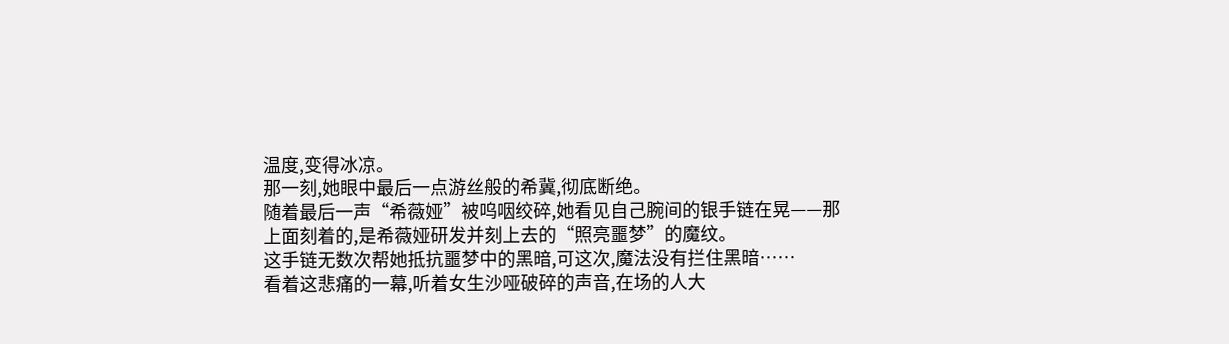温度,变得冰凉。
那一刻,她眼中最后一点游丝般的希冀,彻底断绝。
随着最后一声“希薇娅”被呜咽绞碎,她看见自己腕间的银手链在晃——那上面刻着的,是希薇娅研发并刻上去的“照亮噩梦”的魔纹。
这手链无数次帮她抵抗噩梦中的黑暗,可这次,魔法没有拦住黑暗……
看着这悲痛的一幕,听着女生沙哑破碎的声音,在场的人大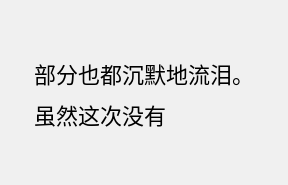部分也都沉默地流泪。
虽然这次没有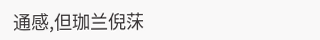通感,但珈兰倪莯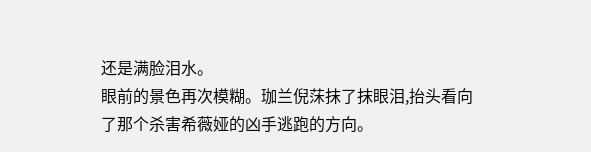还是满脸泪水。
眼前的景色再次模糊。珈兰倪莯抹了抹眼泪,抬头看向了那个杀害希薇娅的凶手逃跑的方向。